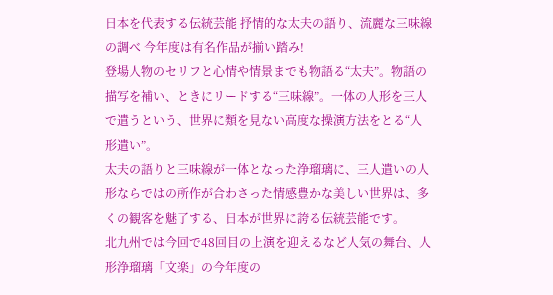日本を代表する伝統芸能 抒情的な太夫の語り、流麗な三味線の調べ 今年度は有名作品が揃い踏み!
登場人物のセリフと心情や情景までも物語る“太夫”。物語の描写を補い、ときにリードする“三味線”。一体の人形を三人で遣うという、世界に類を見ない高度な操演方法をとる“人形遣い”。
太夫の語りと三味線が一体となった浄瑠璃に、三人遣いの人形ならではの所作が合わさった情感豊かな美しい世界は、多くの観客を魅了する、日本が世界に誇る伝統芸能です。
北九州では今回で48回目の上演を迎えるなど人気の舞台、人形浄瑠璃「文楽」の今年度の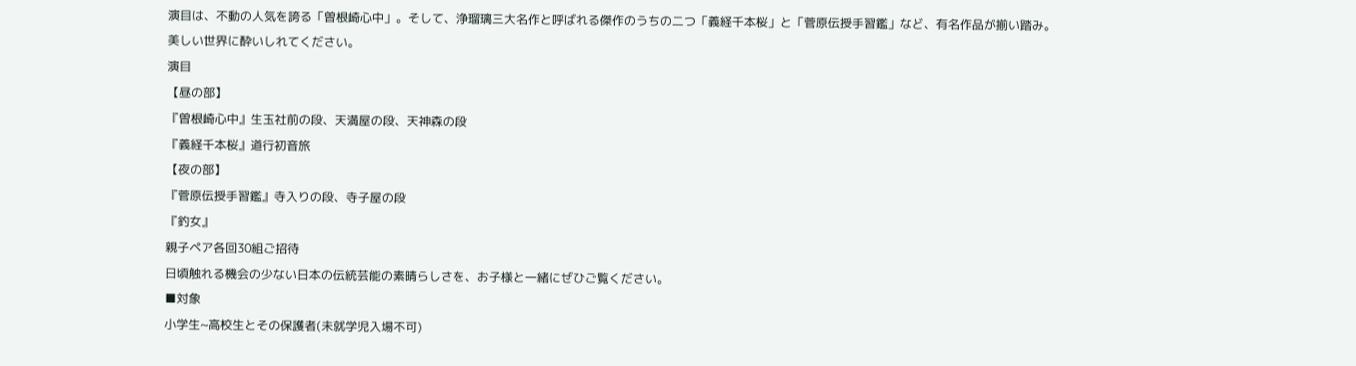演目は、不動の人気を誇る「曽根崎心中」。そして、浄瑠璃三大名作と呼ばれる傑作のうちの二つ「義経千本桜」と「菅原伝授手習鑑」など、有名作品が揃い踏み。
美しい世界に酔いしれてください。
演目
【昼の部】
『曽根崎心中』生玉社前の段、天満屋の段、天神森の段
『義経千本桜』道行初音旅
【夜の部】
『菅原伝授手習鑑』寺入りの段、寺子屋の段
『釣女』
親子ペア各回30組ご招待
日頃触れる機会の少ない日本の伝統芸能の素晴らしさを、お子様と一緒にぜひご覧ください。
■対象
小学生~高校生とその保護者(未就学児入場不可)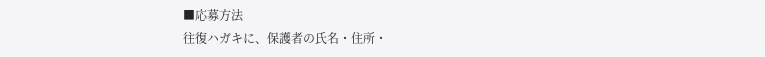■応募方法
往復ハガキに、保護者の氏名・住所・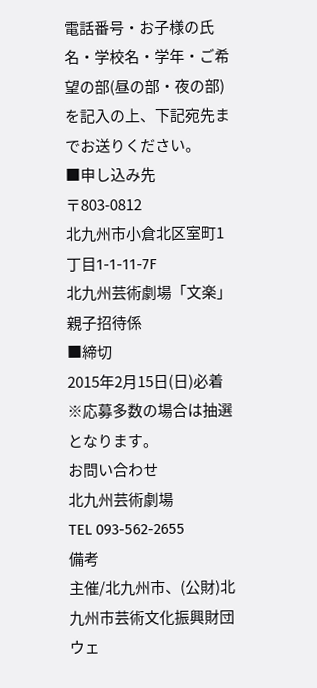電話番号・お子様の氏名・学校名・学年・ご希望の部(昼の部・夜の部)を記入の上、下記宛先までお送りください。
■申し込み先
〒803-0812
北九州市小倉北区室町1丁目1-1-11-7F
北九州芸術劇場「文楽」親子招待係
■締切
2015年2月15日(日)必着 ※応募多数の場合は抽選となります。
お問い合わせ
北九州芸術劇場
TEL 093-562-2655
備考
主催/北九州市、(公財)北九州市芸術文化振興財団
ウェ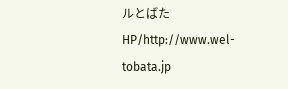ルとばたHP/http://www.wel-tobata.jp